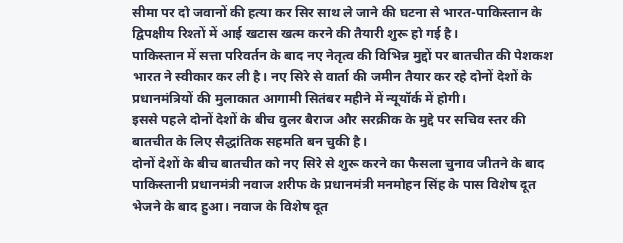सीमा पर दो जवानों की हत्या कर सिर साथ ले जाने की घटना से भारत-पाकिस्तान के द्विपक्षीय रिश्तों में आई खटास खत्म करने की तैयारी शुरू हो गई है।
पाकिस्तान में सत्ता परिवर्तन के बाद नए नेतृत्व की विभिन्न मुद्दों पर बातचीत की पेशकश भारत ने स्वीकार कर ली है। नए सिरे से वार्ता की जमीन तैयार कर रहे दोनों देशों के प्रधानमंत्रियों की मुलाकात आगामी सितंबर महीने में न्यूयॉर्क में होगी।
इससे पहले दोनों देशों के बीच वुलर बैराज और सरक्रीक के मुद्दे पर सचिव स्तर की बातचीत के लिए सैद्धांतिक सहमति बन चुकी है।
दोनों देशों के बीच बातचीत को नए सिरे से शुरू करने का फैसला चुनाव जीतने के बाद पाकिस्तानी प्रधानमंत्री नवाज शरीफ के प्रधानमंत्री मनमोहन सिंह के पास विशेष दूत भेजने के बाद हुआ। नवाज के विशेष दूत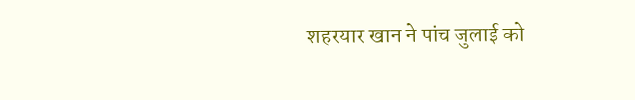शहरयार खान ने पांच जुलाई को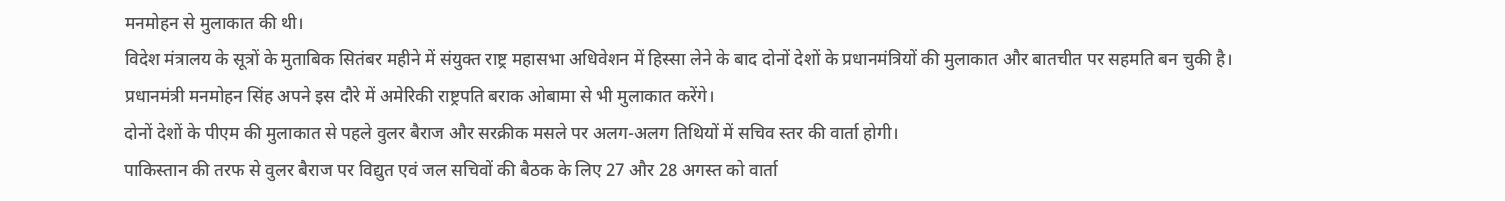मनमोहन से मुलाकात की थी।
विदेश मंत्रालय के सूत्रों के मुताबिक सितंबर महीने में संयुक्त राष्ट्र महासभा अधिवेशन में हिस्सा लेने के बाद दोनों देशों के प्रधानमंत्रियों की मुलाकात और बातचीत पर सहमति बन चुकी है।
प्रधानमंत्री मनमोहन सिंह अपने इस दौरे में अमेरिकी राष्ट्रपति बराक ओबामा से भी मुलाकात करेंगे।
दोनों देशों के पीएम की मुलाकात से पहले वुलर बैराज और सरक्रीक मसले पर अलग-अलग तिथियों में सचिव स्तर की वार्ता होगी।
पाकिस्तान की तरफ से वुलर बैराज पर विद्युत एवं जल सचिवों की बैठक के लिए 27 और 28 अगस्त को वार्ता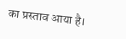का प्रस्ताव आया है।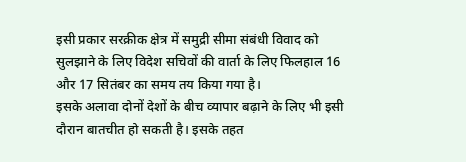इसी प्रकार सरक्रीक क्षेत्र में समुद्री सीमा संबंधी विवाद को सुलझाने के लिए विदेश सचिवों की वार्ता के लिए फिलहाल 16 और 17 सितंबर का समय तय किया गया है।
इसके अलावा दोनों देशों के बीच व्यापार बढ़ाने के लिए भी इसी दौरान बातचीत हो सकती है। इसके तहत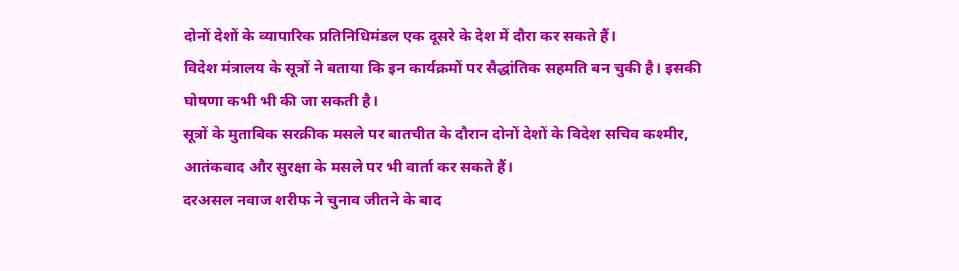दोनों देशों के व्यापारिक प्रतिनिधिमंडल एक दूसरे के देश में दौरा कर सकते हैं।
विदेश मंत्रालय के सूत्रों ने बताया कि इन कार्यक्रमों पर सैद्धांतिक सहमति बन चुकी है। इसकी घोषणा कभी भी की जा सकती है।
सूत्रों के मुताबिक सरक्रीक मसले पर बातचीत के दौरान दोनों देशों के विदेश सचिव कश्मीर, आतंकवाद और सुरक्षा के मसले पर भी वार्ता कर सकते हैं।
दरअसल नवाज शरीफ ने चुनाव जीतने के बाद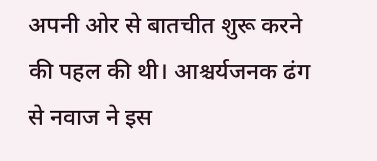अपनी ओर से बातचीत शुरू करने की पहल की थी। आश्चर्यजनक ढंग से नवाज ने इस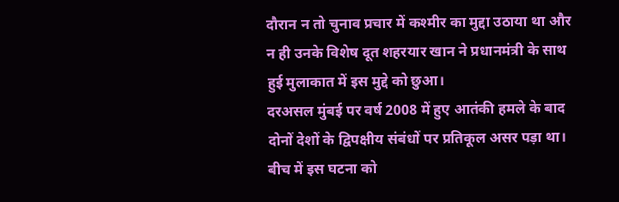दौरान न तो चुनाव प्रचार में कश्मीर का मुद्दा उठाया था और न ही उनके विशेष दूत शहरयार खान ने प्रधानमंत्री के साथ हुई मुलाकात में इस मुद्दे को छुआ।
दरअसल मुंबई पर वर्ष 2008 में हुए आतंकी हमले के बाद दोनों देशों के द्विपक्षीय संबंधों पर प्रतिकूल असर पड़ा था। बीच में इस घटना को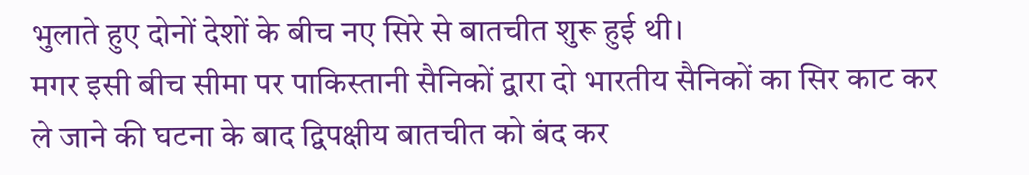भुलाते हुए दोनों देशों के बीच नए सिरे से बातचीत शुरू हुई थी।
मगर इसी बीच सीमा पर पाकिस्तानी सैनिकों द्वारा दो भारतीय सैनिकों का सिर काट कर ले जाने की घटना के बाद द्विपक्षीय बातचीत को बंद कर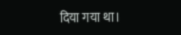दिया गया था।